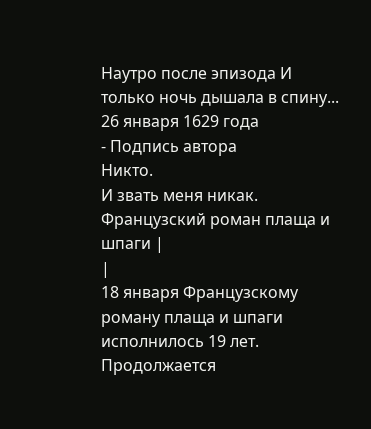Наутро после эпизода И только ночь дышала в спину... 26 января 1629 года
- Подпись автора
Никто.
И звать меня никак.
Французский роман плаща и шпаги |
|
18 января Французскому роману плаща и шпаги исполнилось 19 лет.
Продолжается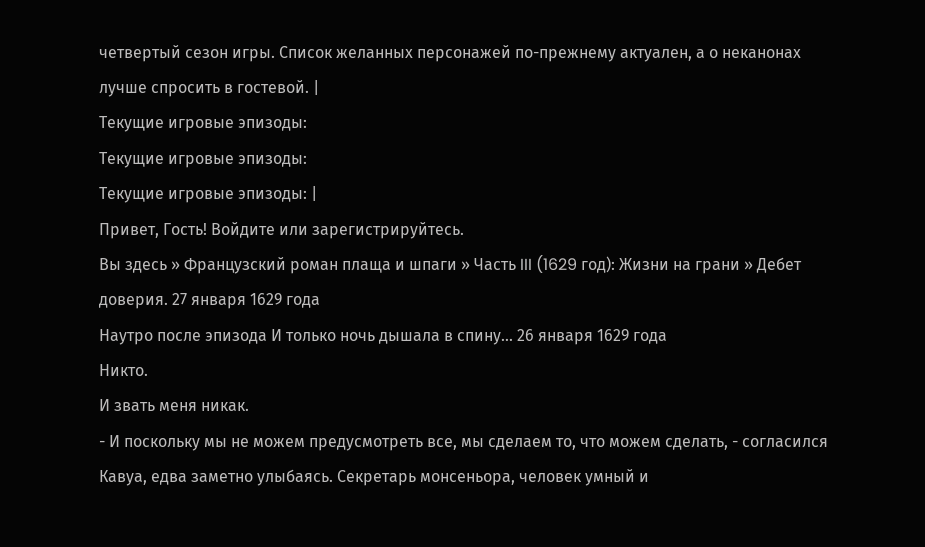четвертый сезон игры. Список желанных персонажей по-прежнему актуален, а о неканонах лучше спросить в гостевой. |
Текущие игровые эпизоды:
Текущие игровые эпизоды:
Текущие игровые эпизоды: |
Привет, Гость! Войдите или зарегистрируйтесь.
Вы здесь » Французский роман плаща и шпаги » Часть III (1629 год): Жизни на грани » Дебет доверия. 27 января 1629 года
Наутро после эпизода И только ночь дышала в спину... 26 января 1629 года
Никто.
И звать меня никак.
- И поскольку мы не можем предусмотреть все, мы сделаем то, что можем сделать, - согласился Кавуа, едва заметно улыбаясь. Секретарь монсеньора, человек умный и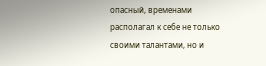опасный, временами располагал к себе не только своими талантами, но и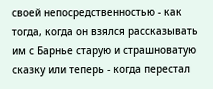своей непосредственностью - как тогда, когда он взялся рассказывать им с Барнье старую и страшноватую сказку или теперь - когда перестал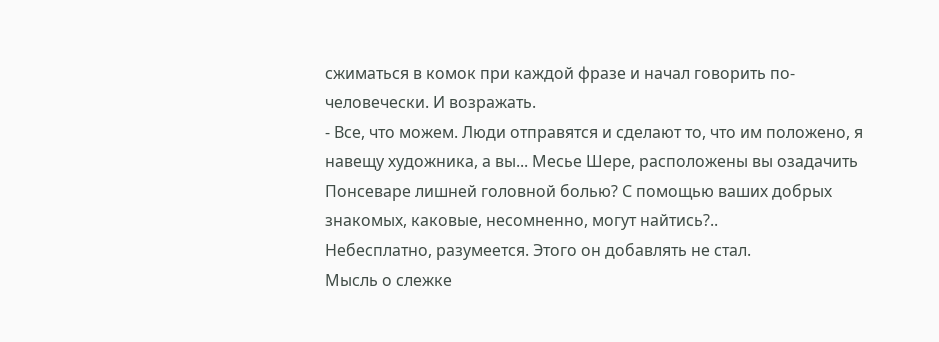сжиматься в комок при каждой фразе и начал говорить по-человечески. И возражать.
- Все, что можем. Люди отправятся и сделают то, что им положено, я навещу художника, а вы... Месье Шере, расположены вы озадачить Понсеваре лишней головной болью? С помощью ваших добрых знакомых, каковые, несомненно, могут найтись?..
Небесплатно, разумеется. Этого он добавлять не стал.
Мысль о слежке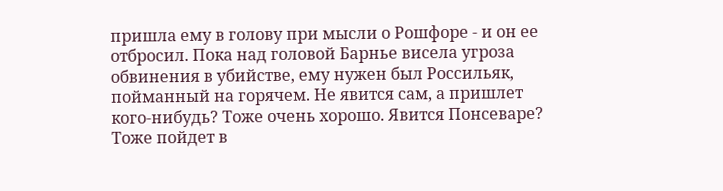пришла ему в голову при мысли о Рошфоре - и он ее отбросил. Пока над головой Барнье висела угроза обвинения в убийстве, ему нужен был Россильяк, пойманный на горячем. Не явится сам, а пришлет кого-нибудь? Тоже очень хорошо. Явится Понсеваре? Тоже пойдет в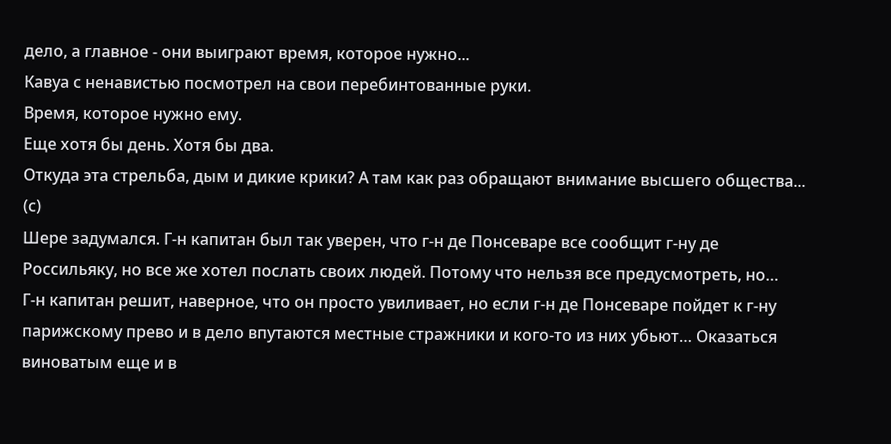дело, а главное - они выиграют время, которое нужно...
Кавуа с ненавистью посмотрел на свои перебинтованные руки.
Время, которое нужно ему.
Еще хотя бы день. Хотя бы два.
Откуда эта стрельба, дым и дикие крики? А там как раз обращают внимание высшего общества... (с)
Шере задумался. Г-н капитан был так уверен, что г-н де Понсеваре все сообщит г-ну де Россильяку, но все же хотел послать своих людей. Потому что нельзя все предусмотреть, но…
Г-н капитан решит, наверное, что он просто увиливает, но если г-н де Понсеваре пойдет к г-ну парижскому прево и в дело впутаются местные стражники и кого-то из них убьют… Оказаться виноватым еще и в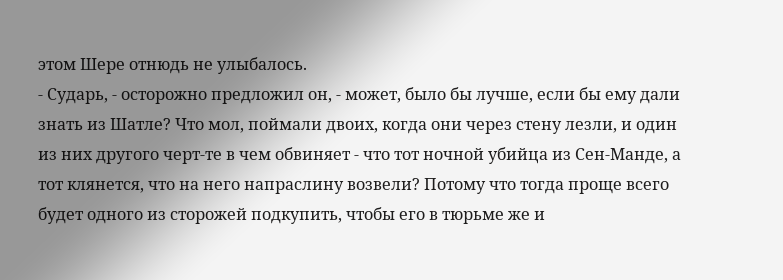этом Шере отнюдь не улыбалось.
- Сударь, - осторожно предложил он, - может, было бы лучше, если бы ему дали знать из Шатле? Что мол, поймали двоих, когда они через стену лезли, и один из них другого черт-те в чем обвиняет - что тот ночной убийца из Сен-Манде, а тот клянется, что на него напраслину возвели? Потому что тогда проще всего будет одного из сторожей подкупить, чтобы его в тюрьме же и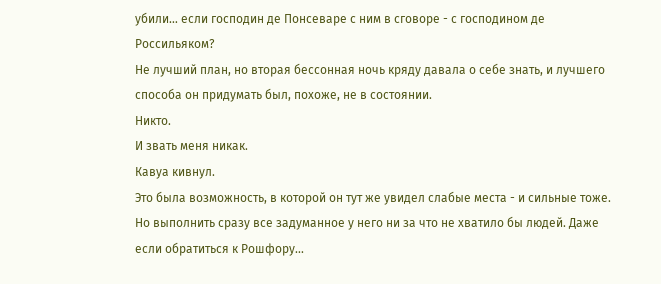убили… если господин де Понсеваре с ним в сговоре - с господином де Россильяком?
Не лучший план, но вторая бессонная ночь кряду давала о себе знать, и лучшего способа он придумать был, похоже, не в состоянии.
Никто.
И звать меня никак.
Кавуа кивнул.
Это была возможность, в которой он тут же увидел слабые места - и сильные тоже. Но выполнить сразу все задуманное у него ни за что не хватило бы людей. Даже если обратиться к Рошфору...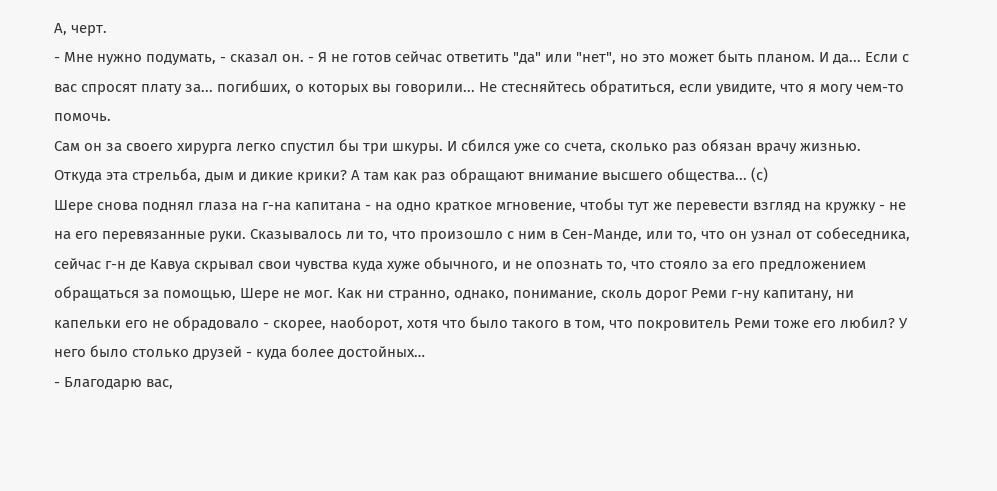А, черт.
- Мне нужно подумать, - сказал он. - Я не готов сейчас ответить "да" или "нет", но это может быть планом. И да... Если с вас спросят плату за... погибших, о которых вы говорили... Не стесняйтесь обратиться, если увидите, что я могу чем-то помочь.
Сам он за своего хирурга легко спустил бы три шкуры. И сбился уже со счета, сколько раз обязан врачу жизнью.
Откуда эта стрельба, дым и дикие крики? А там как раз обращают внимание высшего общества... (с)
Шере снова поднял глаза на г-на капитана - на одно краткое мгновение, чтобы тут же перевести взгляд на кружку - не на его перевязанные руки. Сказывалось ли то, что произошло с ним в Сен-Манде, или то, что он узнал от собеседника, сейчас г-н де Кавуа скрывал свои чувства куда хуже обычного, и не опознать то, что стояло за его предложением обращаться за помощью, Шере не мог. Как ни странно, однако, понимание, сколь дорог Реми г-ну капитану, ни капельки его не обрадовало - скорее, наоборот, хотя что было такого в том, что покровитель Реми тоже его любил? У него было столько друзей - куда более достойных…
- Благодарю вас,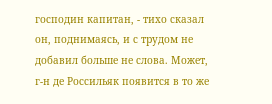господин капитан, - тихо сказал он, поднимаясь, и с трудом не добавил больше не слова. Может, г-н де Россильяк появится в то же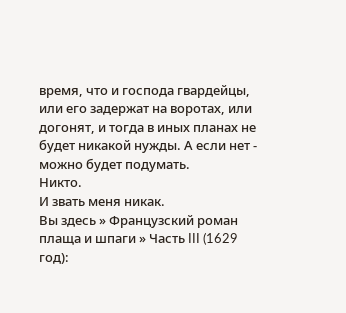время, что и господа гвардейцы, или его задержат на воротах, или догонят, и тогда в иных планах не будет никакой нужды. А если нет - можно будет подумать.
Никто.
И звать меня никак.
Вы здесь » Французский роман плаща и шпаги » Часть III (1629 год):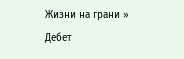Жизни на грани » Дебет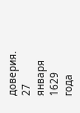доверия. 27 января 1629 года